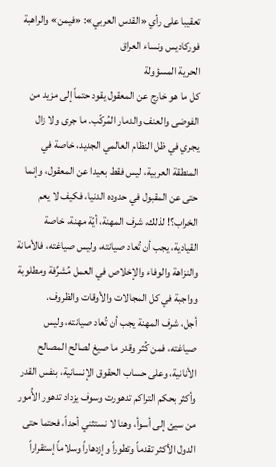تعقيبا على رأي «القدس العربي»: «فيمن» والراهبة فوركاديس ونساء العراق
الحرية المسؤولة
كل ما هو خارج عن المعقول يقود حتماً إلى مزيد من الفوضى والعنف والدمار المُركّب. ما جرى ولا زال يجري في ظل النظام العالمي الجديد، خاصة في المنطقة العربية، ليس فقط بعيدا عن المعقول، وإنما حتى عن المقبول في حدوده الدنيا، فكيف لا يعم الخراب؟! لذلك، شرف المهنة، أيّة مهنة، خاصة القيادية، يجب أن تُعاد صيانته، وليس صياغته، فالأمانة والنزاهة والوفاء والإخلاص في العمل مُشرِّفة ومطلوبة وواجبة في كل المجالات والأوقات والظروف.
أجل، شرف المهنة يجب أن تُعاد صيانته، وليس صياغته، فمن كُثر وقدر ما صيغ لصالح المصالح الأنانية، وعلى حساب الحقوق الإنسانية، بنفس القدر وأكثر بحكم التراكم تدهورت وسوف يزداد تدهور الأُمور من سيئ إلى أسوأ، وهنا لا نستثني أحداً، فحتما حتى الدول الأكثر تقدماً وتطوراً وإزدهاراً وسلاماً إستقراراً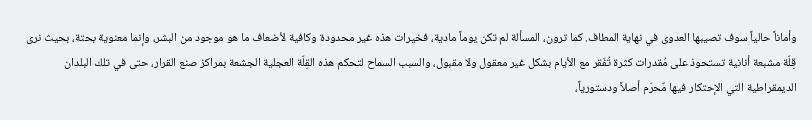وأماناً حالياً سوف تصيبها العدوى في نهاية المطاف. كما ترون، المسألة لم تكن يوماً مادية، فخيرات هذه غير محدودة وكافية لأضعاف ما هو موجود من البشر، وإنما معنوية بحتة، بحيث نرى قِلّة مشبعة أنانية تستحوذ على مُقدرات كثرة تُفَقر مع الأيام بشكل غير معقول ولا مقبول، والسبب السماح لتحكم هذه القِلّة العجلية الجشعة بمراكز صنع القرار، حتى في تلك البلدان الديمقراطية التي الإحتكار فيها مٌحرّم أصلاً ودستورياً،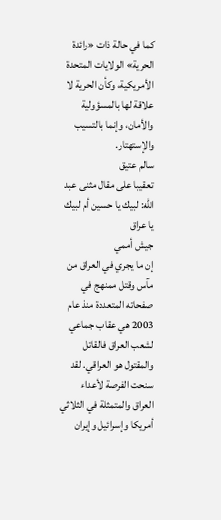كما في حالة ذات «رائدة الحرية» الولايات المتحدة الأمريكية، وكأن الحرية لا علاقة لها بالمسؤولية والأمان، وإنما بالتسيب والإستهتار.
سالم عتيق
تعقيبا على مقال مثنى عبد الله: لبيك يا حسين أم لبيك يا عراق
جيش أممي
إن ما يجري في العراق من مآس وقتل ممنهج في صفحاته المتعددة منذ عام 2003 هي عقاب جماعي لشعب العراق فالقاتل والمقتول هو العراقي. لقد سنحت الفرصة لأعداء العراق والمتمثلة في الثلاثي أمريكا وإسرائيل وإيران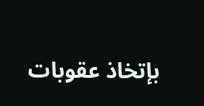بإتخاذ عقوبات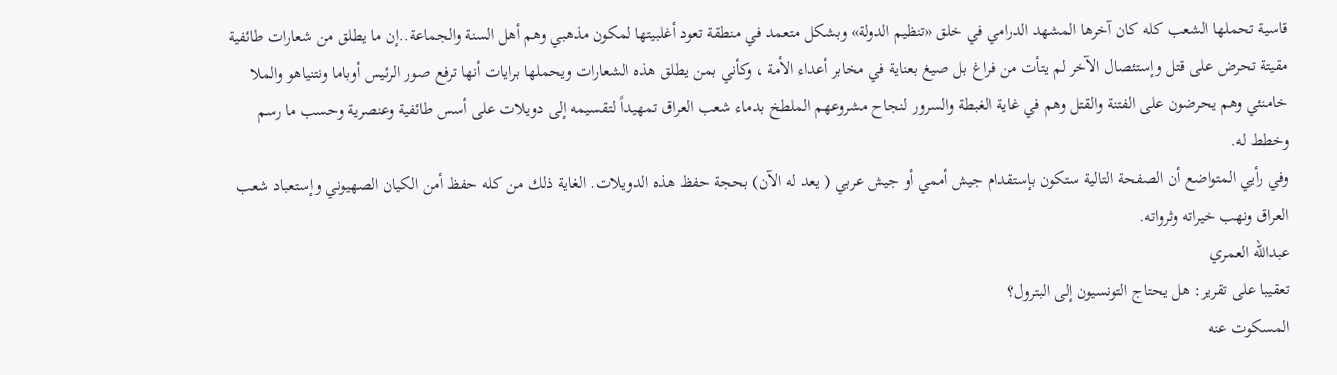قاسية تحملها الشعب كله كان آخرها المشهد الدرامي في خلق «تنظيم الدولة» وبشكل متعمد في منطقة تعود أغلبيتها لمكون مذهبي وهم أهل السنة والجماعة..إن ما يطلق من شعارات طائفية مقيتة تحرض على قتل وإستئصال الآخر لم يتأت من فراغ بل صيغ بعناية في مخابر أعداء الأمة ، وكأني بمن يطلق هذه الشعارات ويحملها برايات أنها ترفع صور الرئيس أوباما ونتنياهو والملا خامنئي وهم يحرضون على الفتنة والقتل وهم في غاية الغبطة والسرور لنجاح مشروعهم الملطخ بدماء شعب العراق تمهيداً لتقسيمه إلى دويلات على أسس طائفية وعنصرية وحسب ما رسم وخطط له.
وفي رأيي المتواضع أن الصفحة التالية ستكون بإستقدام جيش أممي أو جيش عربي ( يعد له الآن) بحجة حفظ هذه الدويلات. الغاية ذلك من كله حفظ أمن الكيان الصهيوني وإستعباد شعب العراق ونهب خيراته وثرواته.
عبدالله العمري
تعقيبا على تقرير: هل يحتاج التونسيون إلى البترول؟
المسكوت عنه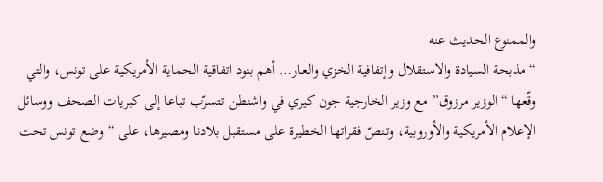والممنوع الحديث عنه
“مذبحة السيادة والاستقلال وإتفافية الخزي والعـار… أهم بنود اتفاقية الحماية الأمريكية على تونس، والتي وقّعها “الوزير مرزوق” مع وزير الخارجية جون كيري في واشنطن تـتسرّب تباعا إلى كبريات الصحف ووسائل الإعلام الأمريكية والأوروبية، وتـنصّ فقراتها الخطيرة على مستقبل بلادنا ومصيرها، على “ وضع تونس تحت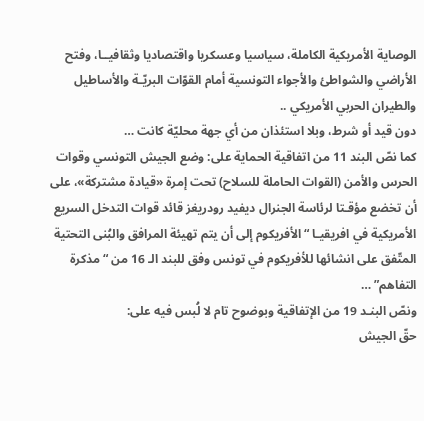الوصاية الأمريكية الكاملة، سياسيا وعسكريا واقتصاديا وثقافيــا، وفتح الأراضي والشواطئ والأجواء التونسية أمام القوّات البريّـة والأساطيل والطيران الحربي الأمريكي ..
دون قيد أو شرط، وبلا استئذان من أي جهة محليّة كانت …
كما نصّ البند 11 من اتفاقية الحماية على: وضع الجيش التونسي وقوات الحرس والأمن (القوات الحاملة للسلاح) تحت إمرة «قيادة مشتركة»، على أن تخضع مؤقـتا لرئاسة الجنرال ديفيد رودريغز قائد قوات التدخل السريع الأمريكية في افريقيـا “ الأفريكوم إلى أن يتم تهيئة المرافق والبُنى التحتية المتّفق على انشائها للأفريكوم في تونس وفق للبند الـ 16 من “ مذكرة التفاهم” …
ونصّ البنـد 19 من الإتفاقية وبوضوح تام لا لُبس فيه على:
حقّ الجيش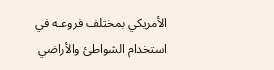الأمريكي بمختلف فروعـه في استخدام الشواطئ والأراضي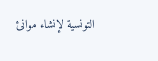التونسية لإنشاء موانئ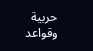حربية وقواعد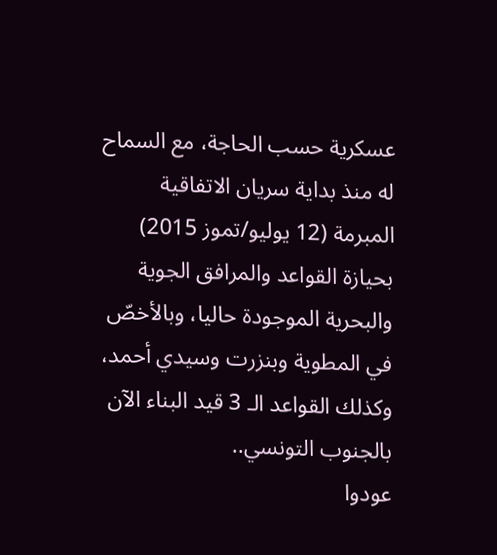عسكرية حسب الحاجة، مع السماح له منذ بداية سريان الاتفاقية المبرمة (12 يوليو/تموز 2015) بحيازة القواعد والمرافق الجوية والبحرية الموجودة حاليا، وبالأخصّ في المطوية وبنزرت وسيدي أحمد، وكذلك القواعد الـ 3 قيد البناء الآن بالجنوب التونسي..
عودوا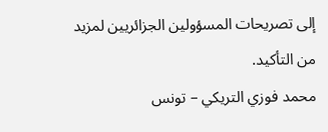إلى تصريحات المسؤولين الجزائريين لمزيد من التأكيد.
محمد فوزي التريكي – تونس